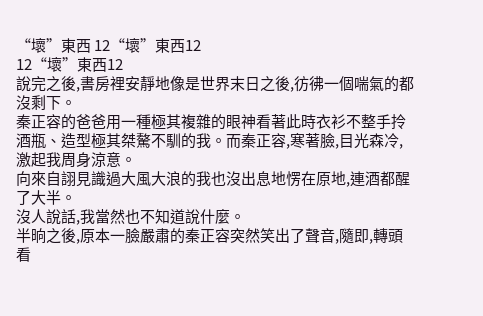“壞”東西 12“壞”東西12
12“壞”東西12
說完之後,書房裡安靜地像是世界末日之後,彷彿一個喘氣的都沒剩下。
秦正容的爸爸用一種極其複雜的眼神看著此時衣衫不整手拎酒瓶、造型極其桀驁不馴的我。而秦正容,寒著臉,目光森冷,激起我周身涼意。
向來自詡見識過大風大浪的我也沒出息地愣在原地,連酒都醒了大半。
沒人說話,我當然也不知道說什麼。
半晌之後,原本一臉嚴肅的秦正容突然笑出了聲音,隨即,轉頭看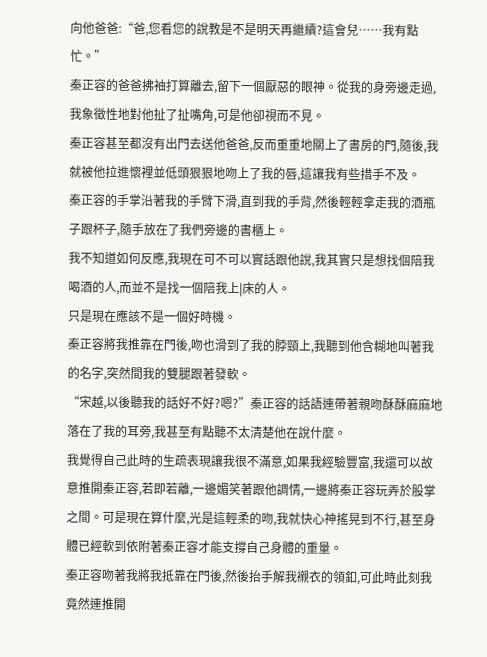向他爸爸:“爸,您看您的說教是不是明天再繼續?這會兒……我有點忙。”
秦正容的爸爸拂袖打算離去,留下一個厭惡的眼神。從我的身旁邊走過,我象徵性地對他扯了扯嘴角,可是他卻視而不見。
秦正容甚至都沒有出門去送他爸爸,反而重重地關上了書房的門,隨後,我就被他拉進懷裡並低頭狠狠地吻上了我的唇,這讓我有些措手不及。
秦正容的手掌沿著我的手臂下滑,直到我的手背,然後輕輕拿走我的酒瓶子跟杯子,隨手放在了我們旁邊的書櫃上。
我不知道如何反應,我現在可不可以實話跟他說,我其實只是想找個陪我喝酒的人,而並不是找一個陪我上|床的人。
只是現在應該不是一個好時機。
秦正容將我推靠在門後,吻也滑到了我的脖頸上,我聽到他含糊地叫著我的名字,突然間我的雙腿跟著發軟。
“宋越,以後聽我的話好不好?嗯?”秦正容的話語連帶著親吻酥酥麻麻地落在了我的耳旁,我甚至有點聽不太清楚他在說什麼。
我覺得自己此時的生疏表現讓我很不滿意,如果我經驗豐富,我還可以故意推開秦正容,若即若離,一邊媚笑著跟他調情,一邊將秦正容玩弄於股掌之間。可是現在算什麼,光是這輕柔的吻,我就快心神搖晃到不行,甚至身體已經軟到依附著秦正容才能支撐自己身體的重量。
秦正容吻著我將我抵靠在門後,然後抬手解我襯衣的領釦,可此時此刻我竟然連推開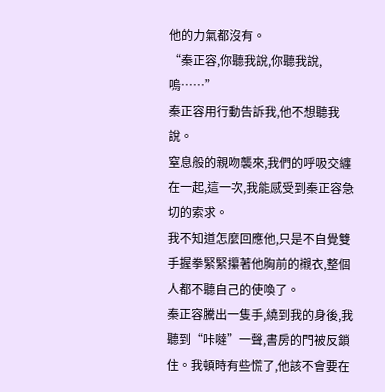他的力氣都沒有。
“秦正容,你聽我說,你聽我說,嗚……”
秦正容用行動告訴我,他不想聽我說。
窒息般的親吻襲來,我們的呼吸交纏在一起,這一次,我能感受到秦正容急切的索求。
我不知道怎麼回應他,只是不自覺雙手握拳緊緊攥著他胸前的襯衣,整個人都不聽自己的使喚了。
秦正容騰出一隻手,繞到我的身後,我聽到“咔噠”一聲,書房的門被反鎖住。我頓時有些慌了,他該不會要在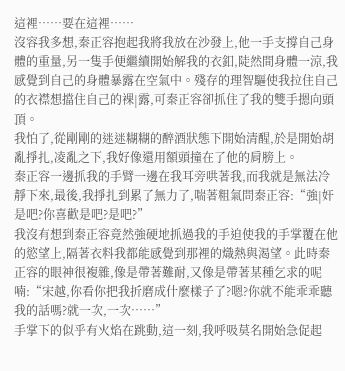這裡……要在這裡……
沒容我多想,秦正容抱起我將我放在沙發上,他一手支撐自己身體的重量,另一隻手便繼續開始解我的衣釦,陡然間身體一涼,我感覺到自己的身體暴露在空氣中。殘存的理智驅使我拉住自己的衣襟想擋住自己的裸|露,可秦正容卻抓住了我的雙手摁向頭頂。
我怕了,從剛剛的迷迷糊糊的醉酒狀態下開始清醒,於是開始胡亂掙扎,凌亂之下,我好像還用額頭撞在了他的肩膀上。
秦正容一邊抓我的手臂一邊在我耳旁哄著我,而我就是無法冷靜下來,最後,我掙扎到累了無力了,喘著粗氣問秦正容:“強|奸是吧?你喜歡是吧?是吧?”
我沒有想到秦正容竟然強硬地抓過我的手迫使我的手掌覆在他的慾望上,隔著衣料我都能感覺到那裡的熾熱與渴望。此時秦正容的眼神很複雜,像是帶著難耐,又像是帶著某種乞求的呢喃:“宋越,你看你把我折磨成什麼樣子了?嗯?你就不能乖乖聽我的話嗎?就一次,一次……”
手掌下的似乎有火焰在跳動,這一刻,我呼吸莫名開始急促起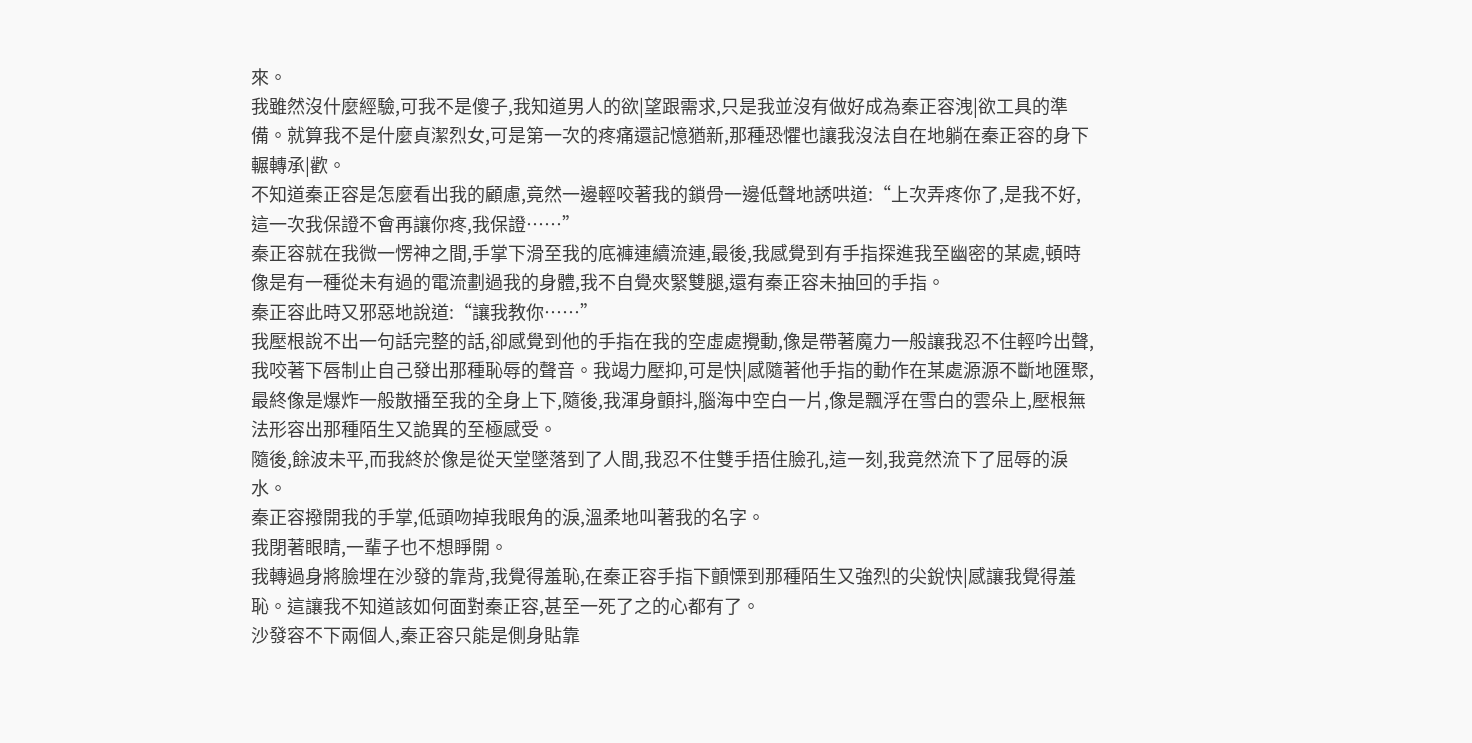來。
我雖然沒什麼經驗,可我不是傻子,我知道男人的欲|望跟需求,只是我並沒有做好成為秦正容洩|欲工具的準備。就算我不是什麼貞潔烈女,可是第一次的疼痛還記憶猶新,那種恐懼也讓我沒法自在地躺在秦正容的身下輾轉承|歡。
不知道秦正容是怎麼看出我的顧慮,竟然一邊輕咬著我的鎖骨一邊低聲地誘哄道:“上次弄疼你了,是我不好,這一次我保證不會再讓你疼,我保證……”
秦正容就在我微一愣神之間,手掌下滑至我的底褲連續流連,最後,我感覺到有手指探進我至幽密的某處,頓時像是有一種從未有過的電流劃過我的身體,我不自覺夾緊雙腿,還有秦正容未抽回的手指。
秦正容此時又邪惡地說道:“讓我教你……”
我壓根說不出一句話完整的話,卻感覺到他的手指在我的空虛處攪動,像是帶著魔力一般讓我忍不住輕吟出聲,我咬著下唇制止自己發出那種恥辱的聲音。我竭力壓抑,可是快|感隨著他手指的動作在某處源源不斷地匯聚,最終像是爆炸一般散播至我的全身上下,隨後,我渾身顫抖,腦海中空白一片,像是飄浮在雪白的雲朵上,壓根無法形容出那種陌生又詭異的至極感受。
隨後,餘波未平,而我終於像是從天堂墜落到了人間,我忍不住雙手捂住臉孔,這一刻,我竟然流下了屈辱的淚水。
秦正容撥開我的手掌,低頭吻掉我眼角的淚,溫柔地叫著我的名字。
我閉著眼睛,一輩子也不想睜開。
我轉過身將臉埋在沙發的靠背,我覺得羞恥,在秦正容手指下顫慄到那種陌生又強烈的尖銳快|感讓我覺得羞恥。這讓我不知道該如何面對秦正容,甚至一死了之的心都有了。
沙發容不下兩個人,秦正容只能是側身貼靠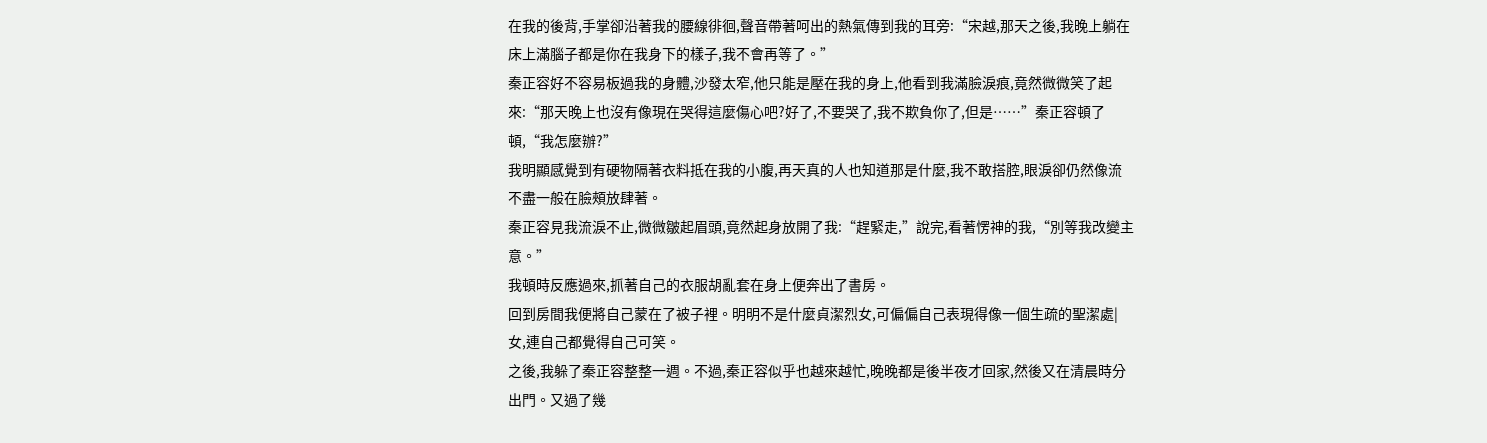在我的後背,手掌卻沿著我的腰線徘徊,聲音帶著呵出的熱氣傳到我的耳旁:“宋越,那天之後,我晚上躺在床上滿腦子都是你在我身下的樣子,我不會再等了。”
秦正容好不容易板過我的身體,沙發太窄,他只能是壓在我的身上,他看到我滿臉淚痕,竟然微微笑了起來:“那天晚上也沒有像現在哭得這麼傷心吧?好了,不要哭了,我不欺負你了,但是……”秦正容頓了頓,“我怎麼辦?”
我明顯感覺到有硬物隔著衣料抵在我的小腹,再天真的人也知道那是什麼,我不敢搭腔,眼淚卻仍然像流不盡一般在臉頰放肆著。
秦正容見我流淚不止,微微皺起眉頭,竟然起身放開了我:“趕緊走,”說完,看著愣神的我,“別等我改變主意。”
我頓時反應過來,抓著自己的衣服胡亂套在身上便奔出了書房。
回到房間我便將自己蒙在了被子裡。明明不是什麼貞潔烈女,可偏偏自己表現得像一個生疏的聖潔處|女,連自己都覺得自己可笑。
之後,我躲了秦正容整整一週。不過,秦正容似乎也越來越忙,晚晚都是後半夜才回家,然後又在清晨時分出門。又過了幾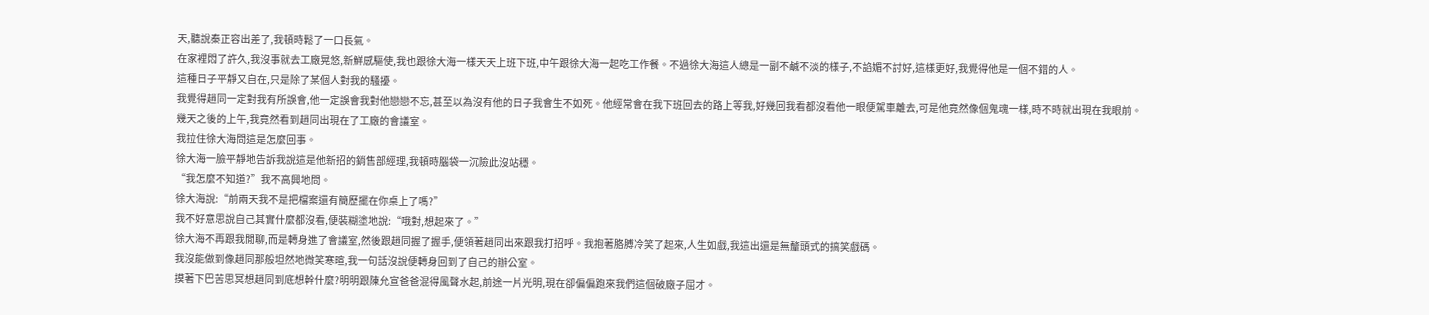天,聽說秦正容出差了,我頓時鬆了一口長氣。
在家裡悶了許久,我沒事就去工廠晃悠,新鮮感驅使,我也跟徐大海一樣天天上班下班,中午跟徐大海一起吃工作餐。不過徐大海這人總是一副不鹹不淡的樣子,不諂媚不討好,這樣更好,我覺得他是一個不錯的人。
這種日子平靜又自在,只是除了某個人對我的騷擾。
我覺得趙同一定對我有所誤會,他一定誤會我對他戀戀不忘,甚至以為沒有他的日子我會生不如死。他經常會在我下班回去的路上等我,好幾回我看都沒看他一眼便駕車離去,可是他竟然像個鬼魂一樣,時不時就出現在我眼前。
幾天之後的上午,我竟然看到趙同出現在了工廠的會議室。
我拉住徐大海問這是怎麼回事。
徐大海一臉平靜地告訴我說這是他新招的銷售部經理,我頓時腦袋一沉險此沒站穩。
“我怎麼不知道?”我不高興地問。
徐大海說:“前兩天我不是把檔案還有簡歷擺在你桌上了嗎?”
我不好意思說自己其實什麼都沒看,便裝糊塗地說:“哦對,想起來了。”
徐大海不再跟我閒聊,而是轉身進了會議室,然後跟趙同握了握手,便領著趙同出來跟我打招呼。我抱著胳膊冷笑了起來,人生如戲,我這出還是無釐頭式的搞笑戲碼。
我沒能做到像趙同那般坦然地微笑寒暄,我一句話沒說便轉身回到了自己的辦公室。
摸著下巴苦思冥想趙同到底想幹什麼?明明跟陳允宣爸爸混得風聲水起,前途一片光明,現在卻偏偏跑來我們這個破廠子屈才。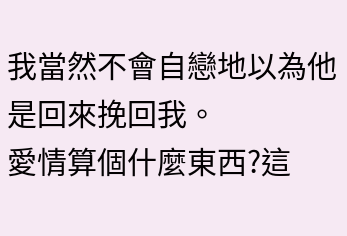我當然不會自戀地以為他是回來挽回我。
愛情算個什麼東西?這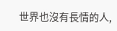世界也沒有長情的人,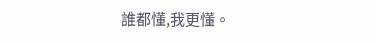誰都懂,我更懂。